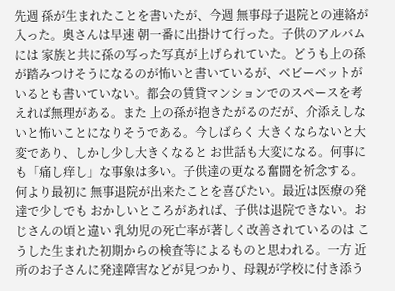先週 孫が生まれたことを書いたが、今週 無事母子退院との連絡が入った。奥さんは早速 朝一番に出掛けて行った。子供のアルバムには 家族と共に孫の写った写真が上げられていた。どうも上の孫が踏みつけそうになるのが怖いと書いているが、ベビーベットがいるとも書いていない。都会の賃貸マンションでのスペースを考えれば無理がある。また 上の孫が抱きたがるのだが、介添えしないと怖いことになりそうである。今しばらく 大きくならないと大変であり、しかし少し大きくなると お世話も大変になる。何事にも「痛し痒し」な事象は多い。子供達の更なる奮闘を祈念する。
何より最初に 無事退院が出来たことを喜びたい。最近は医療の発達で少しでも おかしいところがあれば、子供は退院できない。おじさんの頃と違い 乳幼児の死亡率が著しく改善されているのは こうした生まれた初期からの検査等によるものと思われる。一方 近所のお子さんに発達障害などが見つかり、母親が学校に付き添う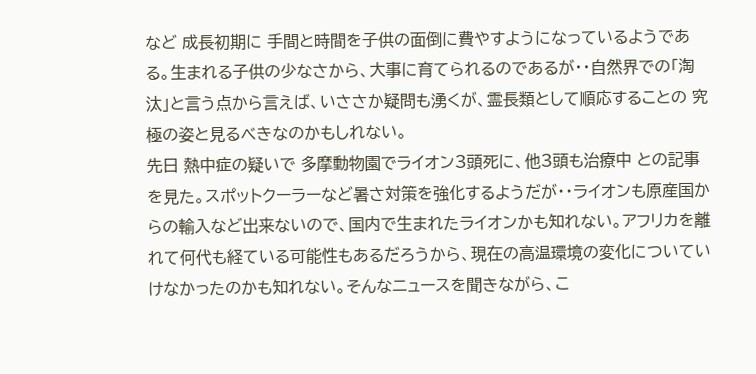など 成長初期に 手間と時間を子供の面倒に費やすようになっているようである。生まれる子供の少なさから、大事に育てられるのであるが・・自然界での「淘汰」と言う点から言えば、いささか疑問も湧くが、霊長類として順応することの 究極の姿と見るべきなのかもしれない。
先日 熱中症の疑いで 多摩動物園でライオン3頭死に、他3頭も治療中 との記事を見た。スポットクーラーなど暑さ対策を強化するようだが・・ライオンも原産国からの輸入など出来ないので、国内で生まれたライオンかも知れない。アフリカを離れて何代も経ている可能性もあるだろうから、現在の高温環境の変化についていけなかったのかも知れない。そんなニュースを聞きながら、こ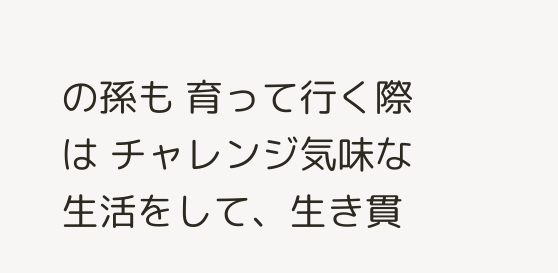の孫も 育って行く際は チャレンジ気味な生活をして、生き貫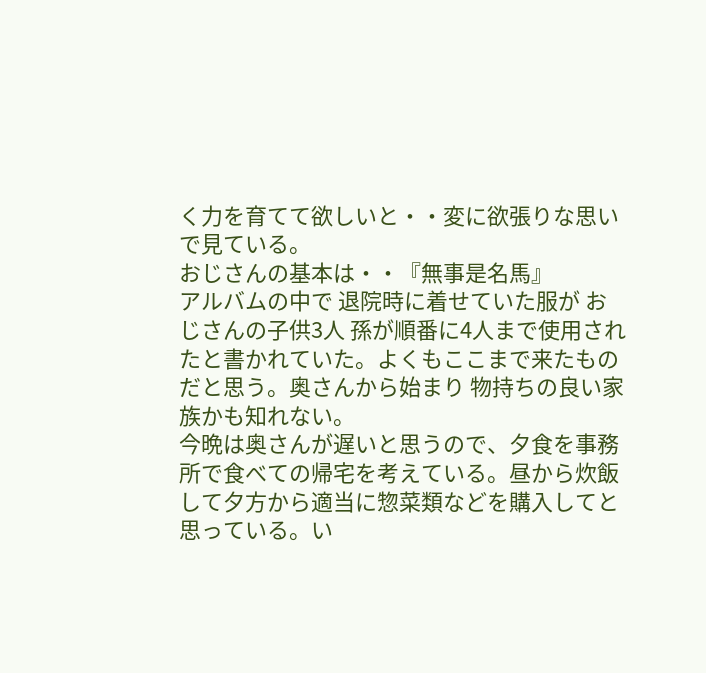く力を育てて欲しいと・・変に欲張りな思いで見ている。
おじさんの基本は・・『無事是名馬』
アルバムの中で 退院時に着せていた服が おじさんの子供3人 孫が順番に4人まで使用されたと書かれていた。よくもここまで来たものだと思う。奥さんから始まり 物持ちの良い家族かも知れない。
今晩は奥さんが遅いと思うので、夕食を事務所で食べての帰宅を考えている。昼から炊飯して夕方から適当に惣菜類などを購入してと思っている。い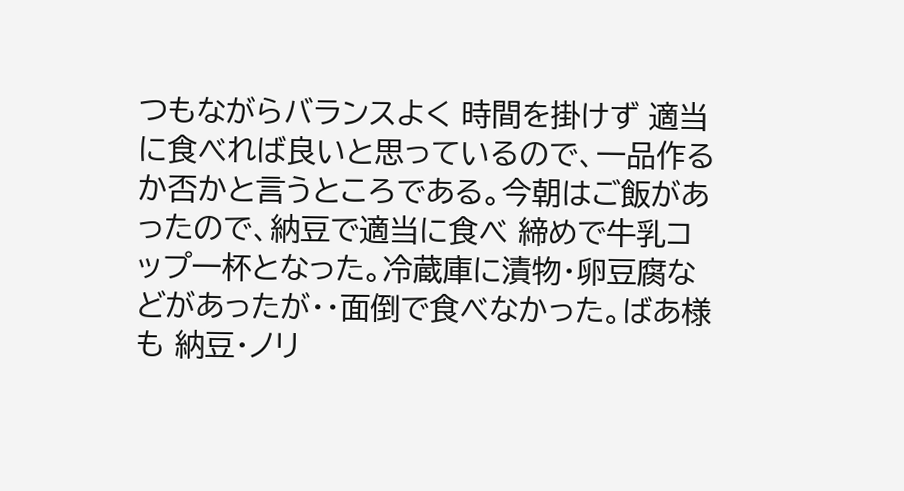つもながらバランスよく 時間を掛けず 適当に食べれば良いと思っているので、一品作るか否かと言うところである。今朝はご飯があったので、納豆で適当に食べ 締めで牛乳コップ一杯となった。冷蔵庫に漬物・卵豆腐などがあったが・・面倒で食べなかった。ばあ様も 納豆・ノリ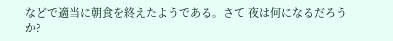などで適当に朝食を終えたようである。さて 夜は何になるだろうか?